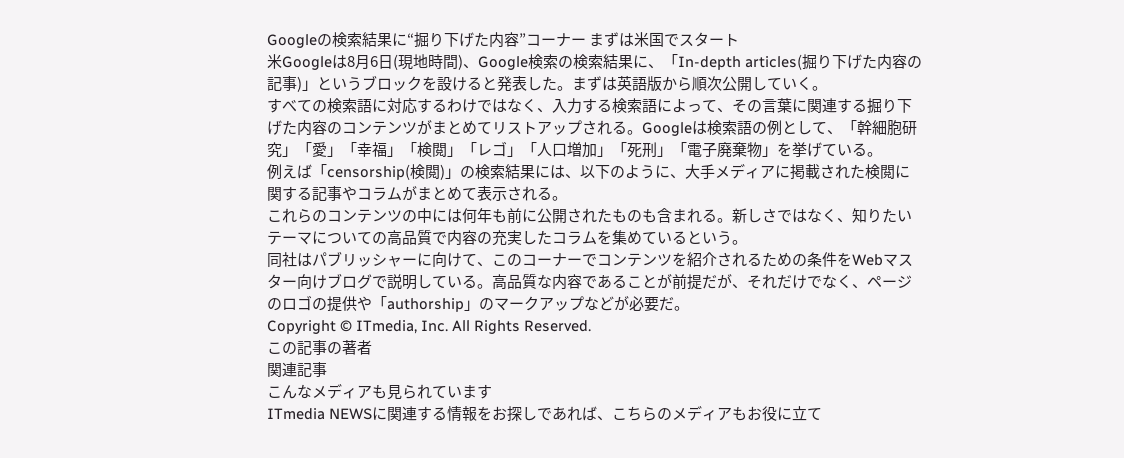Googleの検索結果に“掘り下げた内容”コーナー まずは米国でスタート
米Googleは8月6日(現地時間)、Google検索の検索結果に、「In-depth articles(掘り下げた内容の記事)」というブロックを設けると発表した。まずは英語版から順次公開していく。
すべての検索語に対応するわけではなく、入力する検索語によって、その言葉に関連する掘り下げた内容のコンテンツがまとめてリストアップされる。Googleは検索語の例として、「幹細胞研究」「愛」「幸福」「検閲」「レゴ」「人口増加」「死刑」「電子廃棄物」を挙げている。
例えば「censorship(検閲)」の検索結果には、以下のように、大手メディアに掲載された検閲に関する記事やコラムがまとめて表示される。
これらのコンテンツの中には何年も前に公開されたものも含まれる。新しさではなく、知りたいテーマについての高品質で内容の充実したコラムを集めているという。
同社はパブリッシャーに向けて、このコーナーでコンテンツを紹介されるための条件をWebマスター向けブログで説明している。高品質な内容であることが前提だが、それだけでなく、ページのロゴの提供や「authorship」のマークアップなどが必要だ。
Copyright © ITmedia, Inc. All Rights Reserved.
この記事の著者
関連記事
こんなメディアも見られています
ITmedia NEWSに関連する情報をお探しであれば、こちらのメディアもお役に立て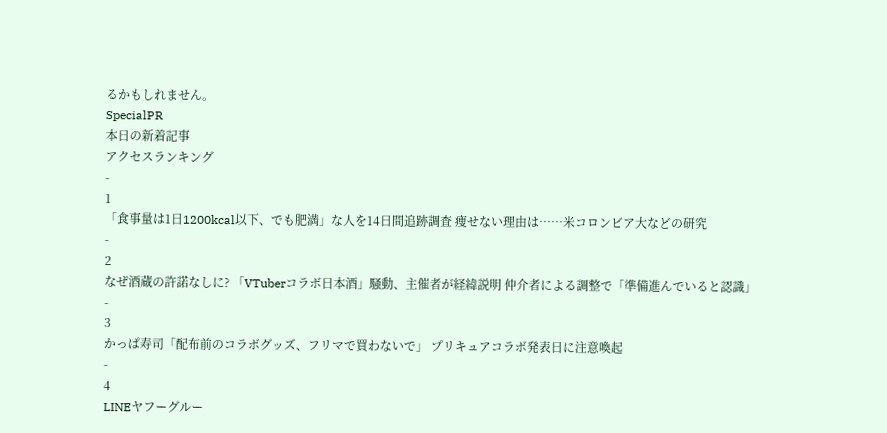るかもしれません。
SpecialPR
本日の新着記事
アクセスランキング
-
1
「食事量は1日1200kcal以下、でも肥満」な人を14日間追跡調査 痩せない理由は……米コロンビア大などの研究
-
2
なぜ酒蔵の許諾なしに? 「VTuberコラボ日本酒」騒動、主催者が経緯説明 仲介者による調整で「準備進んでいると認識」
-
3
かっぱ寿司「配布前のコラボグッズ、フリマで買わないで」 プリキュアコラボ発表日に注意喚起
-
4
LINEヤフーグルー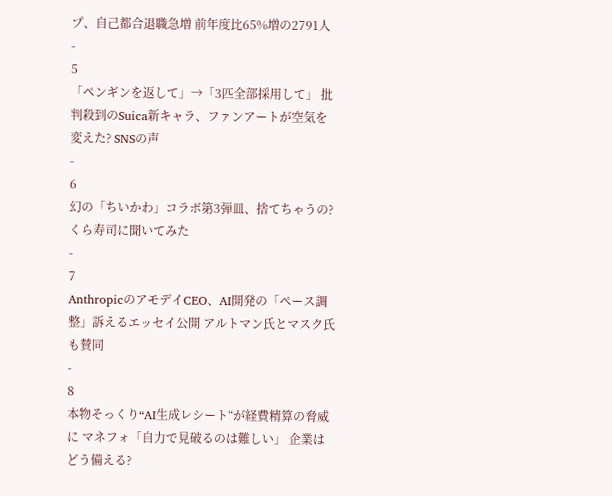プ、自己都合退職急増 前年度比65%増の2791人
-
5
「ペンギンを返して」→「3匹全部採用して」 批判殺到のSuica新キャラ、ファンアートが空気を変えた? SNSの声
-
6
幻の「ちいかわ」コラボ第3弾皿、捨てちゃうの? くら寿司に聞いてみた
-
7
AnthropicのアモデイCEO、AI開発の「ペース調整」訴えるエッセイ公開 アルトマン氏とマスク氏も賛同
-
8
本物そっくり“AI生成レシート“が経費精算の脅威に マネフォ「自力で見破るのは難しい」 企業はどう備える?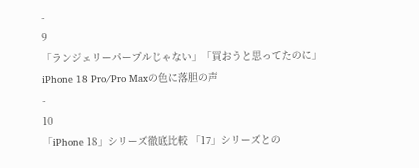-
9
「ランジェリーパープルじゃない」「買おうと思ってたのに」 iPhone 18 Pro/Pro Maxの色に落胆の声
-
10
「iPhone 18」シリーズ徹底比較 「17」シリーズとの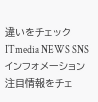違いをチェック
ITmedia NEWS SNS
インフォメーション
注目情報をチェ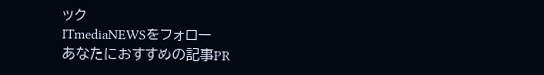ック
ITmediaNEWSをフォロー
あなたにおすすめの記事PR